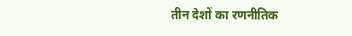तीन देशों का रणनीतिक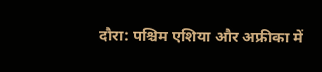दौरा: पश्चिम एशिया और अफ्रीका में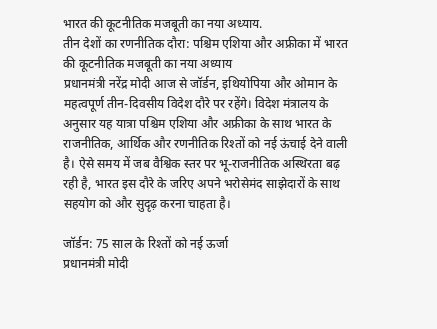भारत की कूटनीतिक मजबूती का नया अध्याय.
तीन देशों का रणनीतिक दौरा: पश्चिम एशिया और अफ्रीका में भारत की कूटनीतिक मजबूती का नया अध्याय
प्रधानमंत्री नरेंद्र मोदी आज से जॉर्डन, इथियोपिया और ओमान के महत्वपूर्ण तीन-दिवसीय विदेश दौरे पर रहेंगे। विदेश मंत्रालय के अनुसार यह यात्रा पश्चिम एशिया और अफ्रीका के साथ भारत के राजनीतिक, आर्थिक और रणनीतिक रिश्तों को नई ऊंचाई देने वाली है। ऐसे समय में जब वैश्विक स्तर पर भू-राजनीतिक अस्थिरता बढ़ रही है, भारत इस दौरे के जरिए अपने भरोसेमंद साझेदारों के साथ सहयोग को और सुदृढ़ करना चाहता है।

जॉर्डन: 75 साल के रिश्तों को नई ऊर्जा
प्रधानमंत्री मोदी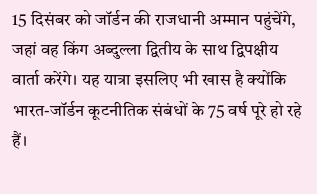15 दिसंबर को जॉर्डन की राजधानी अम्मान पहुंचेंगे, जहां वह किंग अब्दुल्ला द्वितीय के साथ द्विपक्षीय वार्ता करेंगे। यह यात्रा इसलिए भी खास है क्योंकि भारत-जॉर्डन कूटनीतिक संबंधों के 75 वर्ष पूरे हो रहे हैं।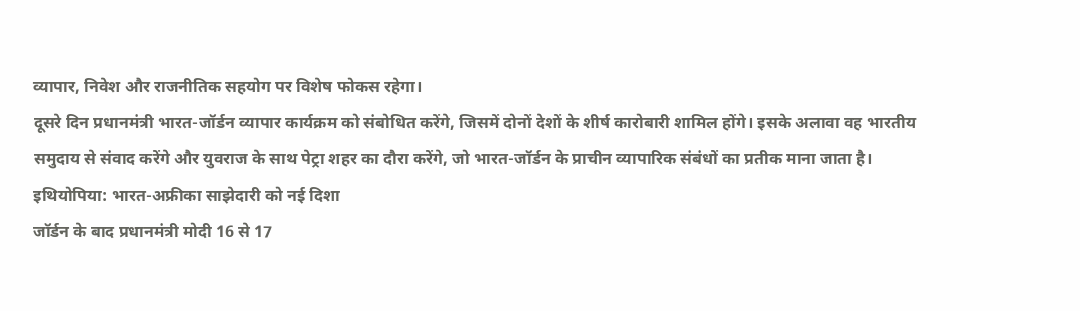व्यापार, निवेश और राजनीतिक सहयोग पर विशेष फोकस रहेगा।
दूसरे दिन प्रधानमंत्री भारत-जॉर्डन व्यापार कार्यक्रम को संबोधित करेंगे, जिसमें दोनों देशों के शीर्ष कारोबारी शामिल होंगे। इसके अलावा वह भारतीय समुदाय से संवाद करेंगे और युवराज के साथ पेट्रा शहर का दौरा करेंगे, जो भारत-जॉर्डन के प्राचीन व्यापारिक संबंधों का प्रतीक माना जाता है।
इथियोपिया: भारत-अफ्रीका साझेदारी को नई दिशा
जॉर्डन के बाद प्रधानमंत्री मोदी 16 से 17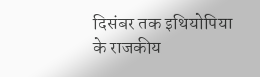दिसंबर तक इथियोपिया के राजकीय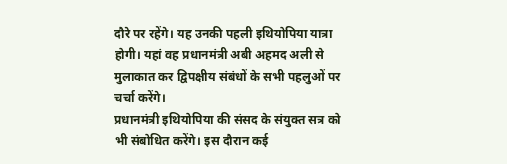दौरे पर रहेंगे। यह उनकी पहली इथियोपिया यात्रा होगी। यहां वह प्रधानमंत्री अबी अहमद अली से मुलाकात कर द्विपक्षीय संबंधों के सभी पहलुओं पर चर्चा करेंगे।
प्रधानमंत्री इथियोपिया की संसद के संयुक्त सत्र को भी संबोधित करेंगे। इस दौरान कई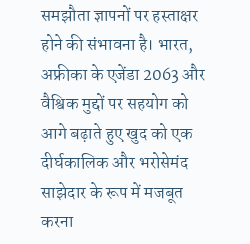समझौता ज्ञापनों पर हस्ताक्षर होने की संभावना है। भारत, अफ्रीका के एजेंडा 2063 और वैश्विक मुद्दों पर सहयोग को आगे बढ़ाते हुए खुद को एक दीर्घकालिक और भरोसेमंद साझेदार के रूप में मजबूत करना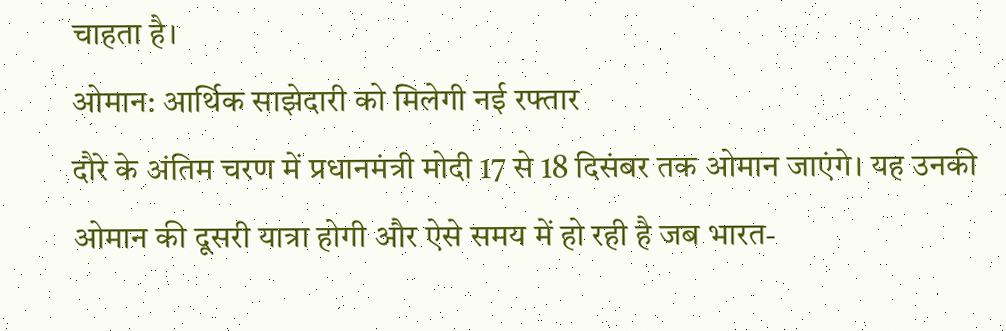चाहता है।
ओमान: आर्थिक साझेदारी को मिलेगी नई रफ्तार
दौरे के अंतिम चरण में प्रधानमंत्री मोदी 17 से 18 दिसंबर तक ओमान जाएंगे। यह उनकी ओमान की दूसरी यात्रा होगी और ऐसे समय में हो रही है जब भारत-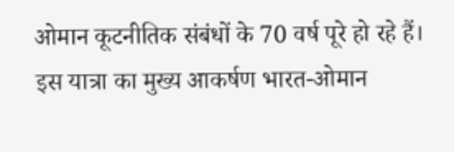ओमान कूटनीतिक संबंधों के 70 वर्ष पूरे हो रहे हैं।
इस यात्रा का मुख्य आकर्षण भारत-ओमान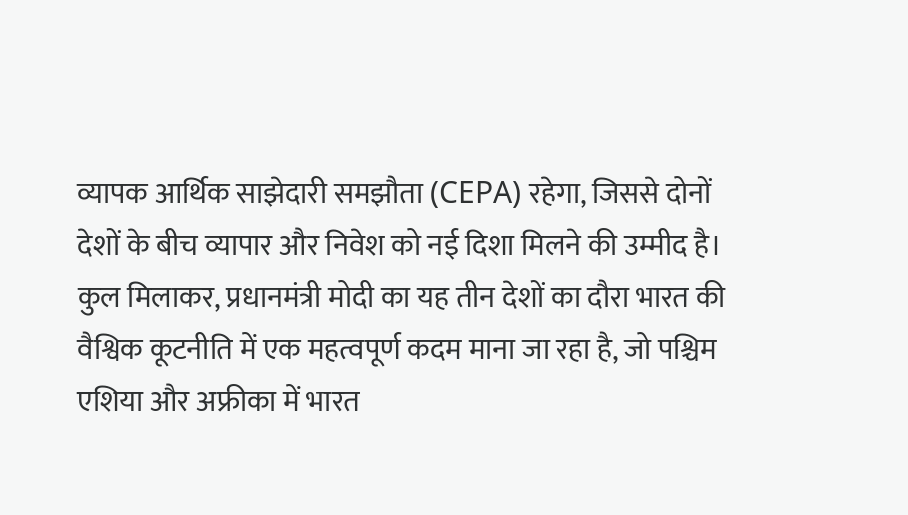व्यापक आर्थिक साझेदारी समझौता (CEPA) रहेगा, जिससे दोनों देशों के बीच व्यापार और निवेश को नई दिशा मिलने की उम्मीद है।
कुल मिलाकर, प्रधानमंत्री मोदी का यह तीन देशों का दौरा भारत की वैश्विक कूटनीति में एक महत्वपूर्ण कदम माना जा रहा है, जो पश्चिम एशिया और अफ्रीका में भारत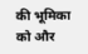की भूमिका को और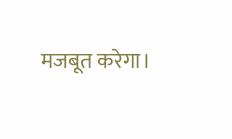मजबूत करेगा।